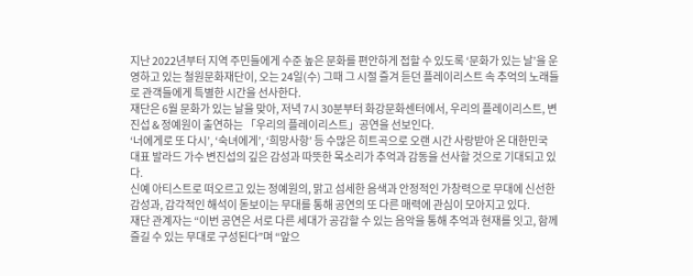지난 2022년부터 지역 주민들에게 수준 높은 문화를 편안하게 접할 수 있도록 ‘문화가 있는 날’을 운영하고 있는 철원문화재단이, 오는 24일(수) 그때 그 시절 즐겨 듣던 플레이리스트 속 추억의 노래들로 관객들에게 특별한 시간을 선사한다.
재단은 6월 문화가 있는 날을 맞아, 저녁 7시 30분부터 화강문화센터에서, 우리의 플레이리스트, 변진섭 & 정예원이 출연하는 「우리의 플레이리스트」공연을 선보인다.
‘너에게로 또 다시’, ‘숙녀에게’, ‘희망사항’ 등 수많은 히트곡으로 오랜 시간 사랑받아 온 대한민국 대표 발라드 가수 변진섭의 깊은 감성과 따뜻한 목소리가 추억과 감동을 선사할 것으로 기대되고 있다.
신예 아티스트로 떠오르고 있는 정예원의, 맑고 섬세한 음색과 안정적인 가창력으로 무대에 신선한 감성과, 감각적인 해석이 돋보이는 무대를 통해 공연의 또 다른 매력에 관심이 모아지고 있다.
재단 관계자는 “이번 공연은 서로 다른 세대가 공감할 수 있는 음악을 통해 추억과 현재를 잇고, 함께 즐길 수 있는 무대로 구성된다”며 “앞으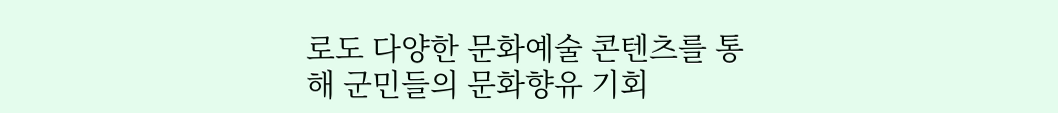로도 다양한 문화예술 콘텐츠를 통해 군민들의 문화향유 기회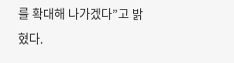를 확대해 나가겠다”고 밝혔다.